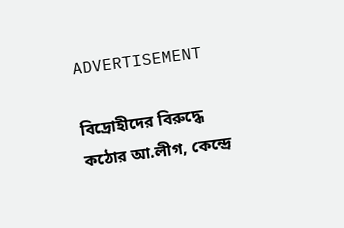ADVERTISEMENT

বিদ্রোহীদের বিরুদ্ধে কঠোর আ.লীগ, কেন্দ্রে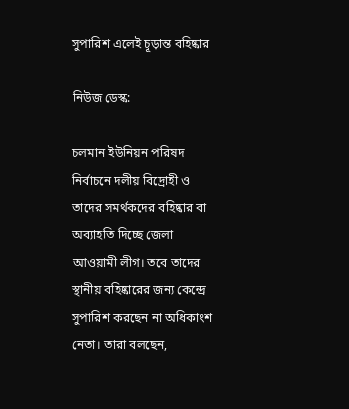সুপারিশ এলেই চূড়ান্ত বহিষ্কার

নিউজ ডেস্ক:

চলমান ইউনিয়ন পরিষদ নির্বাচনে দলীয় বিদ্রোহী ও তাদের সমর্থকদের বহিষ্কার বা অব্যাহতি দিচ্ছে জেলা আওয়ামী লীগ। তবে তাদের স্থানীয় বহিষ্কারের জন্য কেন্দ্রে সুপারিশ করছেন না অধিকাংশ নেতা। তারা বলছেন,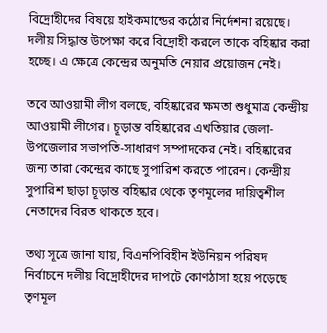বিদ্রোহীদের বিষয়ে হাইকমান্ডের কঠোর নির্দেশনা রয়েছে। দলীয় সিদ্ধান্ত উপেক্ষা করে বিদ্রোহী করলে তাকে বহিষ্কার করা হচ্ছে। এ ক্ষেত্রে কেন্দ্রের অনুমতি নেয়ার প্রয়োজন নেই।

তবে আওয়ামী লীগ বলছে, বহিষ্কারের ক্ষমতা শুধুমাত্র কেন্দ্রীয় আওয়ামী লীগের। চূড়ান্ত বহিষ্কারের এখতিয়ার জেলা-উপজেলার সভাপতি-সাধারণ সম্পাদকের নেই। বহিষ্কারের জন্য তারা কেন্দ্রের কাছে সুপারিশ করতে পারেন। কেন্দ্রীয় সুপারিশ ছাড়া চূড়ান্ত বহিষ্কার থেকে তৃণমূলের দায়িত্বশীল নেতাদের বিরত থাকতে হবে।

তথ্য সূত্রে জানা যায়, বিএনপিবিহীন ইউনিয়ন পরিষদ নির্বাচনে দলীয় বিদ্রোহীদের দাপটে কোণঠাসা হয়ে পড়েছে তৃণমূল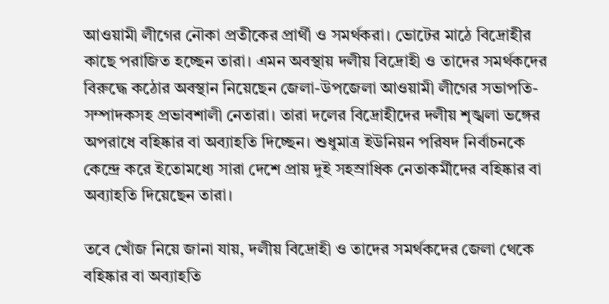আওয়ামী লীগের নৌকা প্রতীকের প্রার্থী ও সমর্থকরা। ভোটের মাঠে বিদ্রোহীর কাছে পরাজিত হচ্ছেন তারা। এমন অবস্থায় দলীয় বিদ্রোহী ও তাদের সমর্থকদের বিরুদ্ধে কঠোর অবস্থান নিয়েছেন জেলা-উপজেলা আওয়ামী লীগের সভাপতি-সম্পাদকসহ প্রভাবশালী নেতারা। তারা দলের বিদ্রোহীদের দলীয় শৃঙ্খলা ভঙ্গের অপরাধে বহিষ্কার বা অব্যাহতি দিচ্ছেন। শুধুমাত্র ইউনিয়ন পরিষদ নির্বাচনকে কেন্দ্রে করে ইতোমধ্যে সারা দেশে প্রায় দুই সহস্রাধিক নেতাকর্মীদের বহিষ্কার বা অব্যাহতি দিয়েছেন তারা।

তবে খোঁজ নিয়ে জানা যায়, দলীয় বিদ্রোহী ও তাদের সমর্থকদের জেলা থেকে বহিষ্কার বা অব্যাহতি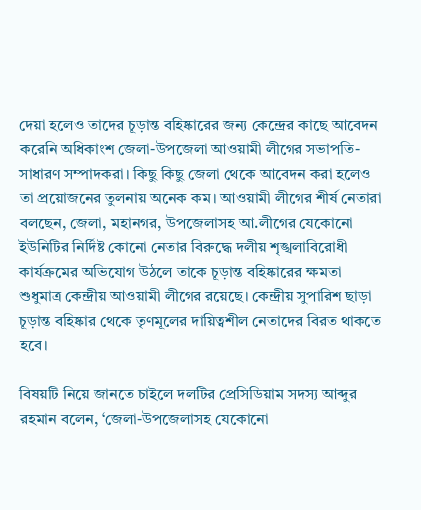দেয়া হলেও তাদের চূড়ান্ত বহিষ্কারের জন্য কেন্দ্রের কাছে আবেদন করেনি অধিকাংশ জেলা-উপজেলা আওয়ামী লীগের সভাপতি-সাধারণ সম্পাদকরা। কিছু কিছু জেলা থেকে আবেদন করা হলেও তা প্রয়োজনের তুলনায় অনেক কম। আওয়ামী লীগের শীর্ষ নেতারা বলছেন, জেলা, মহানগর, উপজেলাসহ আ.লীগের যেকোনো ইউনিটির নির্দিষ্ট কোনো নেতার বিরুদ্ধে দলীয় শৃঙ্খলাবিরোধী কার্যক্রমের অভিযোগ উঠলে তাকে চূড়ান্ত বহিষ্কারের ক্ষমতা শুধুমাত্র কেন্দ্রীয় আওয়ামী লীগের রয়েছে। কেন্দ্রীয় সুপারিশ ছাড়া চূড়ান্ত বহিষ্কার থেকে তৃণমূলের দায়িত্বশীল নেতাদের বিরত থাকতে হবে।

বিষয়টি নিয়ে জানতে চাইলে দলটির প্রেসিডিয়াম সদস্য আব্দুর রহমান বলেন, ‘জেলা-উপজেলাসহ যেকোনো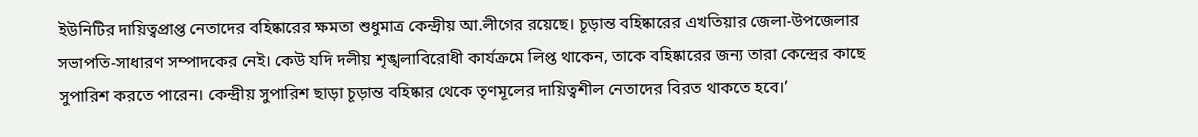ইউনিটির দায়িত্বপ্রাপ্ত নেতাদের বহিষ্কারের ক্ষমতা শুধুমাত্র কেন্দ্রীয় আ.লীগের রয়েছে। চূড়ান্ত বহিষ্কারের এখতিয়ার জেলা-উপজেলার সভাপতি-সাধারণ সম্পাদকের নেই। কেউ যদি দলীয় শৃঙ্খলাবিরোধী কার্যক্রমে লিপ্ত থাকেন, তাকে বহিষ্কারের জন্য তারা কেন্দ্রের কাছে সুপারিশ করতে পারেন। কেন্দ্রীয় সুপারিশ ছাড়া চূড়ান্ত বহিষ্কার থেকে তৃণমূলের দায়িত্বশীল নেতাদের বিরত থাকতে হবে।’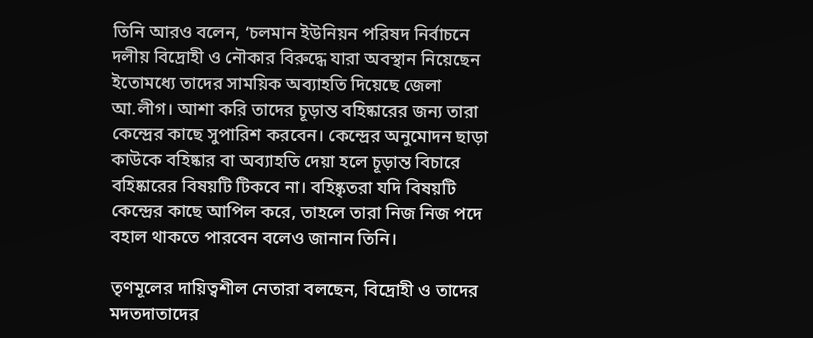তিনি আরও বলেন, ‘চলমান ইউনিয়ন পরিষদ নির্বাচনে দলীয় বিদ্রোহী ও নৌকার বিরুদ্ধে যারা অবস্থান নিয়েছেন ইতোমধ্যে তাদের সাময়িক অব্যাহতি দিয়েছে জেলা আ.লীগ। আশা করি তাদের চূড়ান্ত বহিষ্কারের জন্য তারা কেন্দ্রের কাছে সুপারিশ করবেন। কেন্দ্রের অনুমোদন ছাড়া কাউকে বহিষ্কার বা অব্যাহতি দেয়া হলে চূড়ান্ত বিচারে বহিষ্কারের বিষয়টি টিকবে না। বহিষ্কৃতরা যদি বিষয়টি কেন্দ্রের কাছে আপিল করে, তাহলে তারা নিজ নিজ পদে বহাল থাকতে পারবেন বলেও জানান তিনি।

তৃণমূলের দায়িত্বশীল নেতারা বলছেন, বিদ্রোহী ও তাদের মদতদাতাদের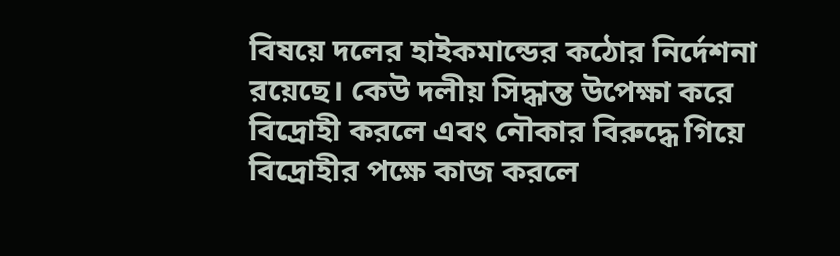বিষয়ে দলের হাইকমান্ডের কঠোর নির্দেশনা রয়েছে। কেউ দলীয় সিদ্ধান্ত উপেক্ষা করে বিদ্রোহী করলে এবং নৌকার বিরুদ্ধে গিয়ে বিদ্রোহীর পক্ষে কাজ করলে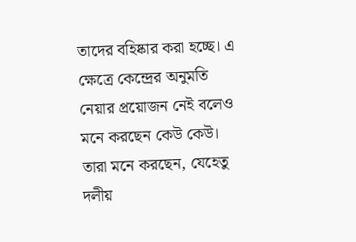তাদের বহিষ্কার করা হচ্ছে। এ ক্ষেত্রে কেন্দ্রের অনুমতি নেয়ার প্রয়োজন নেই বলেও মনে করছেন কেউ কেউ। তারা মনে করছেন, যেহেতু দলীয়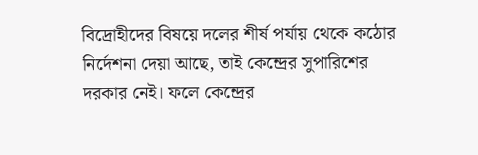বিদ্রোহীদের বিষয়ে দলের শীর্ষ পর্যায় থেকে কঠোর নির্দেশনা দেয়া আছে, তাই কেন্দ্রের সুপারিশের দরকার নেই। ফলে কেন্দ্রের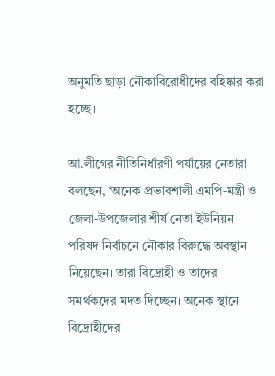অনুমতি ছাড়া নৌকাবিরোধীদের বহিষ্কার করা হচ্ছে।

আ.লীগের নীতিনির্ধারণী পর্যায়ের নেতারা বলছেন, ‘অনেক প্রভাবশালী এমপি-মন্ত্রী ও জেলা-উপজেলার শীর্ষ নেতা ইউনিয়ন পরিষদ নির্বাচনে নৌকার বিরুদ্ধে অবস্থান নিয়েছেন। তারা বিদ্রোহী ও তাদের সমর্থকদের মদত দিচ্ছেন। অনেক স্থানে বিদ্রোহীদের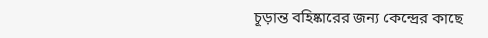চূড়ান্ত বহিষ্কারের জন্য কেন্দ্রের কাছে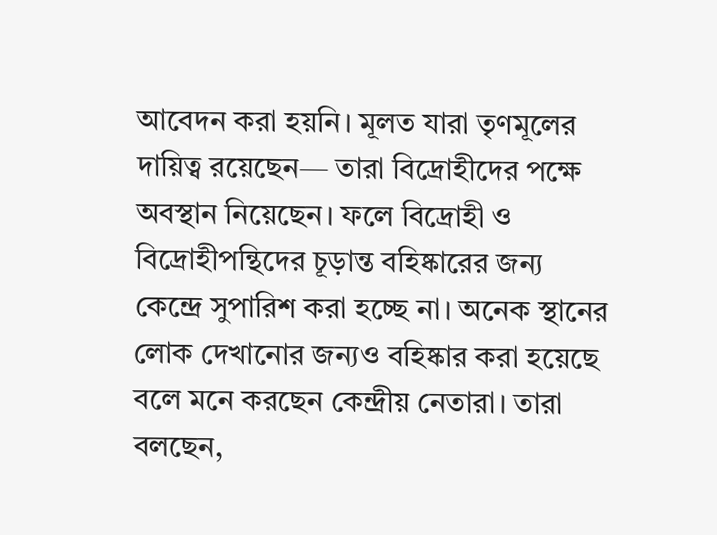আবেদন করা হয়নি। মূলত যারা তৃণমূলের দায়িত্ব রয়েছেন— তারা বিদ্রোহীদের পক্ষে অবস্থান নিয়েছেন। ফলে বিদ্রোহী ও বিদ্রোহীপন্থিদের চূড়ান্ত বহিষ্কারের জন্য কেন্দ্রে সুপারিশ করা হচ্ছে না। অনেক স্থানের লোক দেখানোর জন্যও বহিষ্কার করা হয়েছে বলে মনে করছেন কেন্দ্রীয় নেতারা। তারা বলছেন,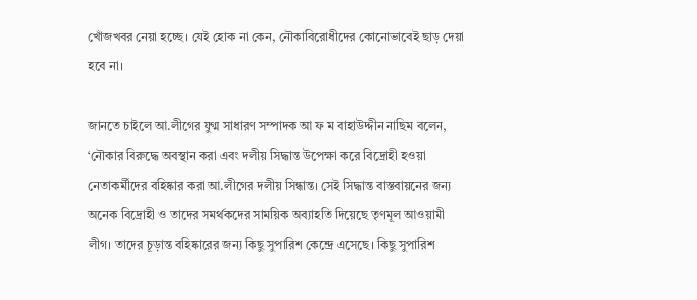খোঁজখবর নেয়া হচ্ছে। যেই হোক না কেন, নৌকাবিরোধীদের কোনোভাবেই ছাড় দেয়া হবে না।

জানতে চাইলে আ.লীগের যুগ্ম সাধারণ সম্পাদক আ ফ ম বাহাউদ্দীন নাছিম বলেন, ‘নৌকার বিরুদ্ধে অবস্থান করা এবং দলীয় সিদ্ধান্ত উপেক্ষা করে বিদ্রোহী হওয়া নেতাকর্মীদের বহিষ্কার করা আ.লীগের দলীয় সিন্ধান্ত। সেই সিদ্ধান্ত বাস্তবায়নের জন্য অনেক বিদ্রোহী ও তাদের সমর্থকদের সাময়িক অব্যাহতি দিয়েছে তৃণমূল আওয়ামী লীগ। তাদের চূড়ান্ত বহিষ্কারের জন্য কিছু সুপারিশ কেন্দ্রে এসেছে। কিছু সুপারিশ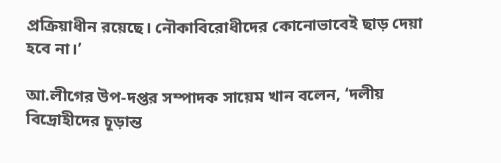প্রক্রিয়াধীন রয়েছে। নৌকাবিরোধীদের কোনোভাবেই ছাড় দেয়া হবে না।’

আ.লীগের উপ-দপ্তর সম্পাদক সায়েম খান বলেন, ‘দলীয় বিদ্রোহীদের চূড়ান্ত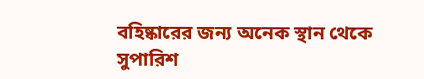বহিষ্কারের জন্য অনেক স্থান থেকে সুপারিশ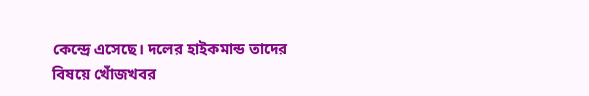কেন্দ্রে এসেছে। দলের হাইকমান্ড তাদের বিষয়ে খোঁজখবর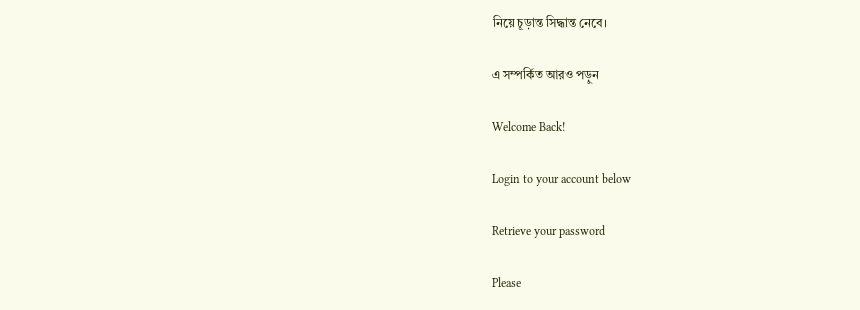নিয়ে চূড়ান্ত সিদ্ধান্ত নেবে।

এ সম্পর্কিত আরও পড়ুন

Welcome Back!

Login to your account below

Retrieve your password

Please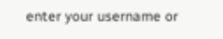enter your username or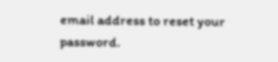email address to reset your password.